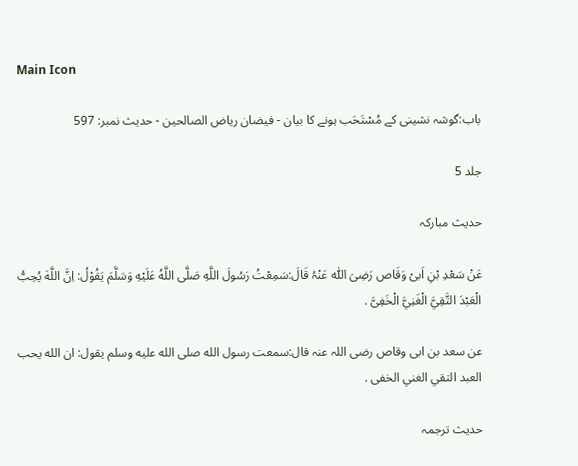Main Icon

باب:گوشہ نشینی کے مُسْتَحَب ہونے کا بیان - فیضان ریاض الصالحین - حدیث نمبر: 597

جلد 5

حدیث مبارکہ

عَنْ سَعْدِ بْنِ اَبیْ وَقَاص رَضِیَ اللّٰہ عَنْہُ قَالَ:سَمِعْتُ رَسُولَ اللَّهِ صَلَّى اللَّهُ عَلَيْهِ وَسَلَّمَ يَقُوْلُ: اِنَّ اللَّهَ يُحِبُّ الْعَبْدَ التَّقِيَّ الْغَنِيَّ الْخَفِیَّ .

عن سعد بن ابی وقاص رضی اللہ عنہ قال:سمعت رسول الله صلى الله عليه وسلم يقول: ان الله يحب العبد التقي الغني الخفی .

حدیث ترجمہ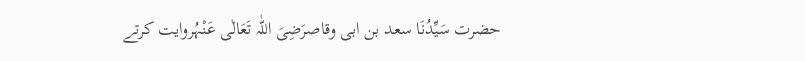حضرت سَیِّدُنَا سعد بن ابی وقاصرَضِیَ اللّٰہ تَعَالٰی عَنْہُروایت کرتے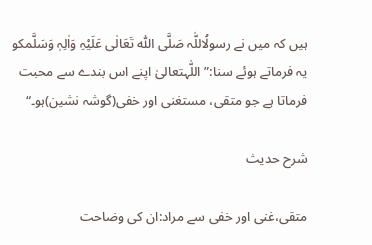ہیں کہ میں نے رسولُاللّٰہ صَلَّی اللّٰہ تَعَالٰی عَلَیْہِ وَاٰلِہٖ وَسَلَّمکو یہ فرماتے ہوئے سنا:”اللّٰہتعالیٰ اپنے اس بندے سے محبت فرماتا ہے جو متقی، مستغنی اور خفی(گوشہ نشین)ہو۔“

شرح حدیث

متقی،غنی اور خفی سے مراد:ان کی وضاحت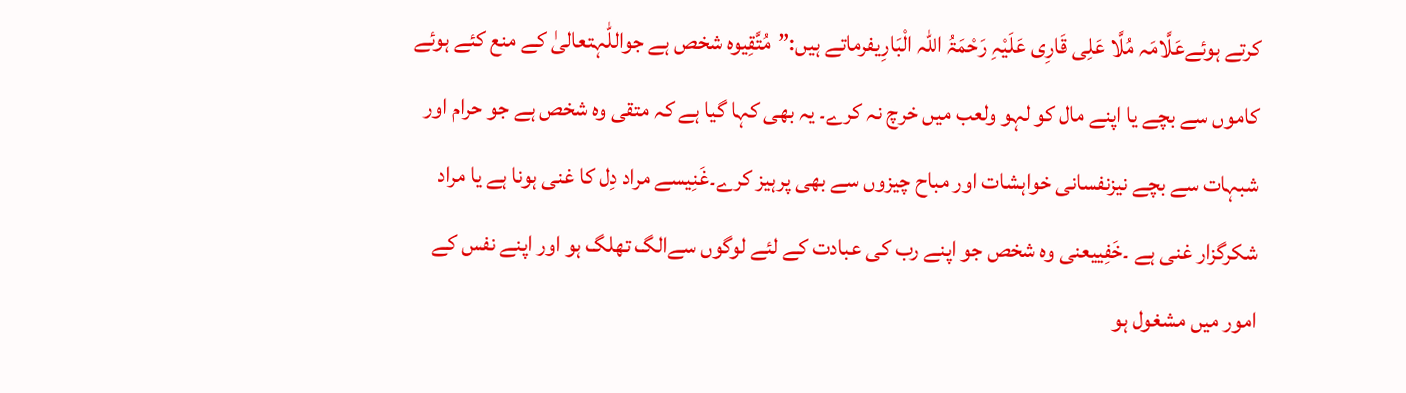کرتے ہوئےعَلَّامَہ مُلَّا عَلِی قَارِی عَلَیْہِ رَحْمَۃُ اللّٰہ الْبَارِیفرماتے ہیں:”مُتَّقِیوہ شخص ہے جواللّٰہتعالیٰ کے منع کئے ہوئے کاموں سے بچے یا اپنے مال کو لہو ولعب میں خرچ نہ کرے۔ یہ بھی کہا گیا ہے کہ متقی وہ شخص ہے جو حرام اور شبہات سے بچے نیزنفسانی خواہشات اور مباح چیزوں سے بھی پرہیز کرے۔غَنِیسے مراد دِل کا غنی ہونا ہے یا مراد شکرگزار غنی ہے ۔خَفِییعنی وہ شخص جو اپنے رب کی عبادت کے لئے لوگوں سےالگ تھلگ ہو اور اپنے نفس کے امور میں مشغول ہو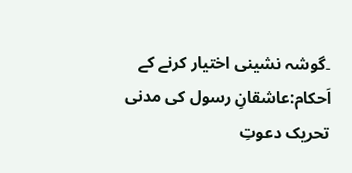۔گوشہ نشینی اختیار کرنے کے اَحکام:عاشقانِ رسول کی مدنی تحریک دعوتِ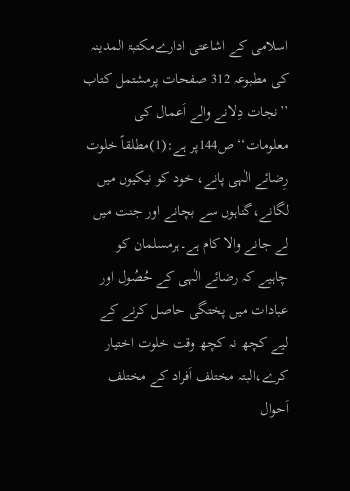اسلامی کے اشاعتی ادارےمکتبۃ المدینہ کی مطبوعہ 312 صفحات پرمشتمل کتاب ’’نجات دِلانے والے اَعمال کی معلومات‘‘ ص144پر ہے:(1)مطلقاً خلوت رِضائے الٰہی پانے، خود کو نیکیوں میں لگانے،گناہوں سے بچانے اور جنت میں لے جانے والا کام ہے۔ہرمسلمان کو چاہیے کہ رضائے الٰہی کے حُصُول اور عبادات میں پختگی حاصل کرنے کے لیے کچھ نہ کچھ وقت خلوت اختیار کرے،البتہ مختلف اَفراد کے مختلف اَحوال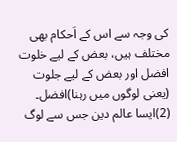کی وجہ سے اس کے اَحکام بھی مختلف ہیں، بعض کے لیے خلوت افضل اور بعض کے لیے جلوت (یعنی لوگوں میں رہنا)افضل۔ (2)ایسا عالم دین جس سے لوگ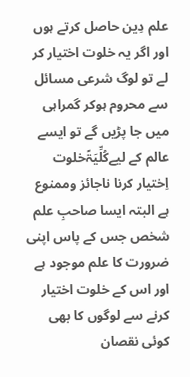علم دِین حاصل کرتے ہوں اور اگر یہ خلوت اختیار کر لے تو لوگ شرعی مسائل سے محروم ہوکر گمراہی میں جا پڑیں گے تو ایسے عالم کے لیےکُلِّیَۃًخلوت اِختیار کرنا ناجائز وممنوع ہے البتہ ایسا صاحبِ علم شخص جس کے پاس اپنی ضرورت کا علم موجود ہے اور اس کے خلوت اختیار کرنے سے لوگوں کا بھی کوئی نقصان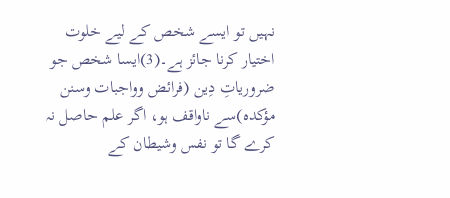نہیں تو ایسے شخص کے لیے خلوت اختیار کرنا جائز ہے۔(3)ایسا شخص جو ضروریاتِ دِین (فرائض وواجبات وسنن مؤکدہ)سے ناواقف ہو، اگر علم حاصل نہ کرے گا تو نفس وشیطان کے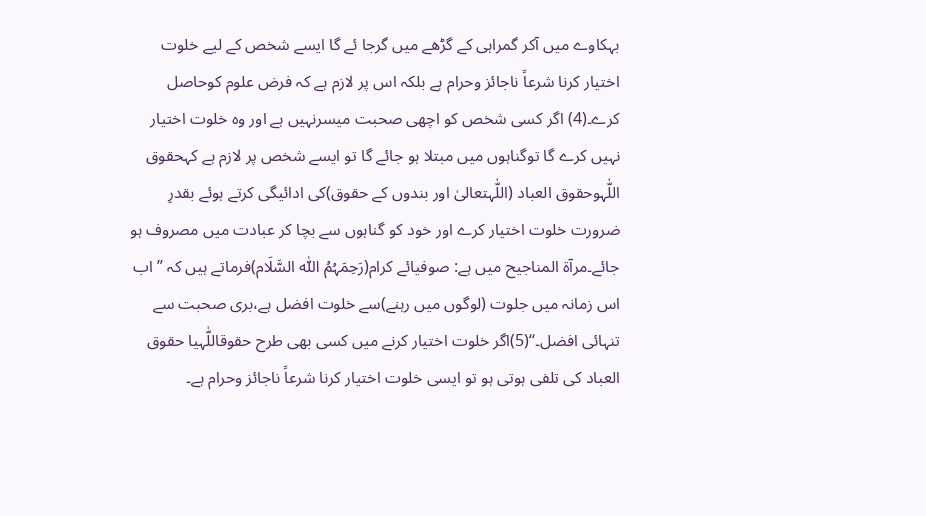بہکاوے میں آکر گمراہی کے گڑھے میں گرجا ئے گا ایسے شخص کے لیے خلوت اختیار کرنا شرعاً ناجائز وحرام ہے بلکہ اس پر لازم ہے کہ فرض علوم کوحاصل کرے۔(4) اگر کسی شخص کو اچھی صحبت میسرنہیں ہے اور وہ خلوت اختیار نہیں کرے گا توگناہوں میں مبتلا ہو جائے گا تو ایسے شخص پر لازم ہے کہحقوق اللّٰہوحقوق العباد (اللّٰہتعالیٰ اور بندوں کے حقوق)کی ادائیگی کرتے ہوئے بقدرِ ضرورت خلوت اختیار کرے اور خود کو گناہوں سے بچا کر عبادت میں مصروف ہو جائے۔مرآۃ المناجیح میں ہے: صوفیائے کرام(رَحِمَہُمُ اللّٰہ السَّلَام)فرماتے ہیں کہ ’’اب اس زمانہ میں جلوت (لوگوں میں رہنے)سے خلوت افضل ہے،بری صحبت سے تنہائی افضل۔‘‘(5)اگر خلوت اختیار کرنے میں کسی بھی طرح حقوقاللّٰہیا حقوق العباد کی تلفی ہوتی ہو تو ایسی خلوت اختیار کرنا شرعاً ناجائز وحرام ہے۔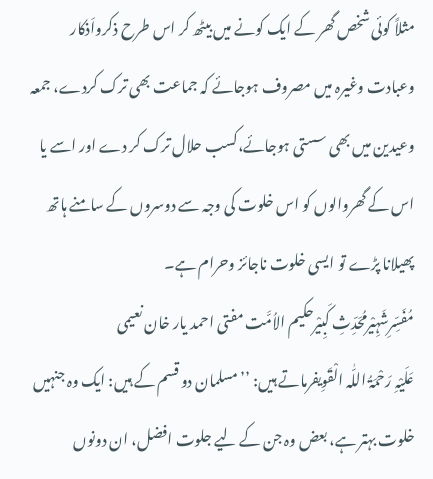مثلاً کوئی شخص گھر کے ایک کونے میں بیٹھ کر اس طرح ذکرواَذکار وعبادت وغیرہ میں مصروف ہوجائے کہ جماعت بھی ترک کردے، جمعہ وعیدین میں بھی سستی ہوجائے،کسب حلال ترک کر دے اور اسے یا اس کے گھروالوں کو اس خلوت کی وجہ سے دوسروں کے سامنے ہاتھ پھیلانا پڑے تو ایسی خلوت ناجائز وحرام ہے۔
مُفَسِّرِشَہِیْرمُحَدِّثِ کَبِیْرحکیم الاُمَّت مفتی احمد یار خان نعیمی
عَلَیْہِ رَحْمَۃُ اللّٰہ الْقَوِیفرماتے ہیں: ’’مسلمان دو قسم کے ہیں: ایک وہ جنہیں خلوت بہتر ہے، بعض وہ جن کے لیے جلوت افضل، ان دونوں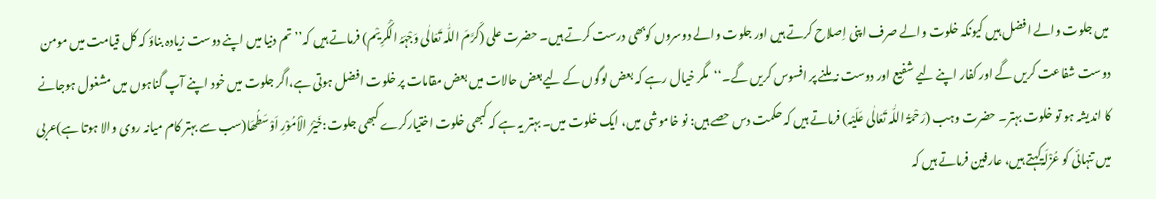میں جلوت والے افضل ہیں کیونکہ خلوت والے صرف اپنی اِصلاح کرتے ہیں اور جلوت والے دوسروں کوبھی درست کرتے ہیں۔ حضرت علی (کَرَّمَ اللّٰہ تَعَالٰی وَجْہَہُ الْکَرِیْم) فرماتے ہیں کہ’’ تم دنیا میں اپنے دوست زیادہ بناؤ کہ کل قیامت میں مومن دوست شفاعت کریں گے اور کفار اپنے لیے شفیع اور دوست نہ ملنے پر افسوس کریں گے۔‘‘مگر خیال رہے کہ بعض لوگوں کے لیےبعض حالات میں بعض مقامات پر خلوت افضل ہوتی ہے،اگر جلوت میں خود اپنے آپ گناہوں میں مشغول ہوجانے کا اندیشہ ہو تو خلوت بہتر۔ حضرت وہب (رَحْمَۃُ اللّٰہ تَعَالٰی عَلَیْہ) فرماتے ہیں کہ حکمت دس حصے ہیں: نو خاموشی میں، ایک خلوت میں۔ بہتر یہ ہے کہ کبھی خلوت اختیارکرے کبھی جلوت:خَیْرُ الْاُمُوْرِ اَوْسَطُھَا(سب سے بہتر کام میانہ روی والا ہوتا ہے)عربی میں تنہائی کو عُزْلَۃکہتے ہیں، عارفین فرماتے ہیں کہ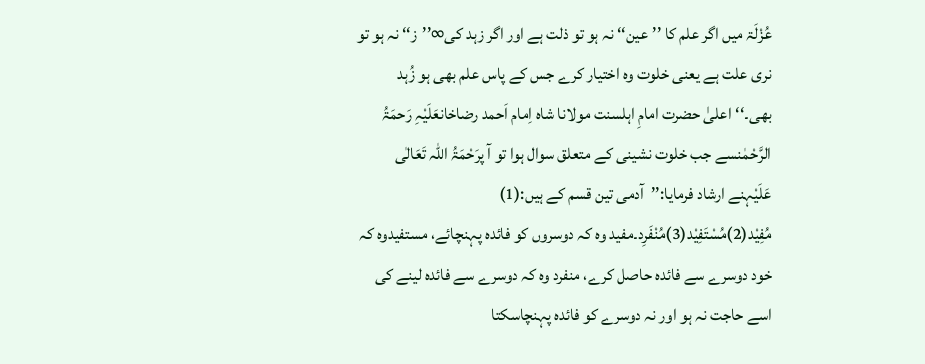عُزْلَۃ میں اگر علم کا ’’عین‘‘ نہ ہو تو ذلت ہے اور اگر زہد کی∞’’ز‘‘ نہ ہو تو نری علت ہے یعنی خلوت وہ اختیار کرے جس کے پاس علم بھی ہو زُہد بھی۔‘‘اعلیٰ حضرت امامِ اہلسنت مولانا شاہ اِمام اَحمد رضاخانعَلَیْہِ رَحمَۃُ الرَّحْمٰنسے جب خلوت نشینی کے متعلق سوال ہوا تو آ پرَحْمَۃُ اللّٰہ تَعَالٰی عَلَیْہنے ارشاد فرمایا:’’آدمی تین قسم کے ہیں:(1) مُفِیْد(2)مُسْتَفِیْد(3)مُنْفَرِد۔مفید وہ کہ دوسروں کو فائدہ پہنچائے، مستفیدوہ کہ خود دوسرے سے فائدہ حاصل کرے، منفرد وہ کہ دوسرے سے فائدہ لینے کی اسے حاجت نہ ہو اور نہ دوسرے کو فائدہ پہنچاسکتا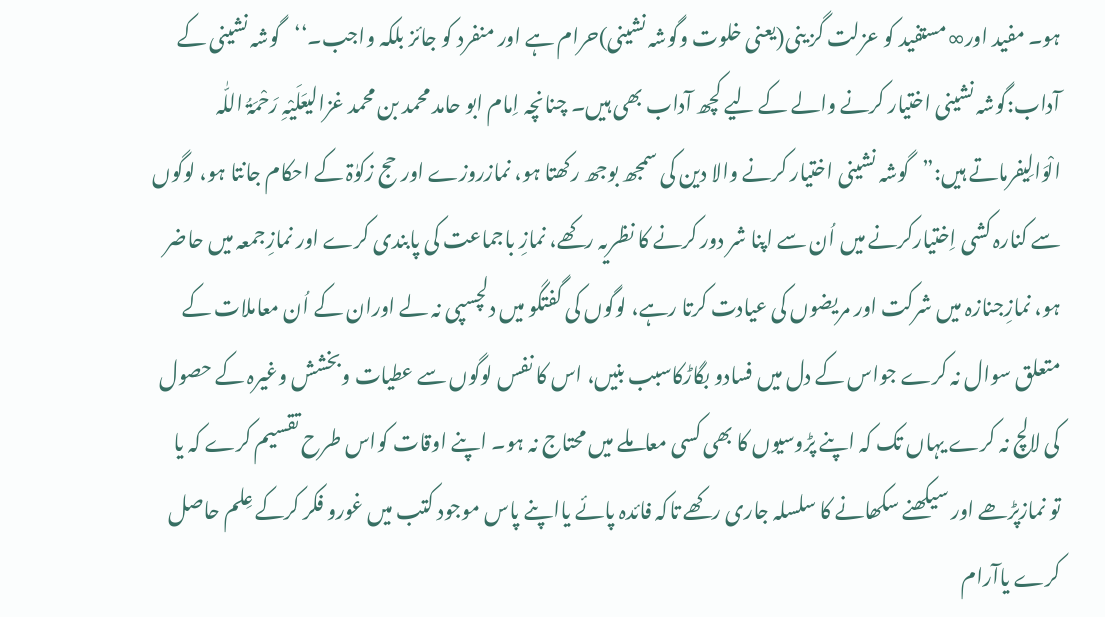ہو۔ مفید اور∞مستفید کو عزلت گز ینی(یعنی خلوت وگوشہ نشینی)حرام ہے اور منفرد کو جائز بلکہ واجب۔‘‘گوشہ نشینی کے آداب:گوشہ نشینی اختیار کرنے والے کے لیے کچھ آداب بھی ہیں۔ چنانچہ اِمام ابو حامد محمد بن محمد غزالیعَلَیْہِ رَحْمَۃُ اللّٰہ الْوَالِیفرماتے ہیں:”گوشہ نشینی اختیار کرنے والا دین کی سمجھ بوجھ رکھتا ہو، نمازروزے اور حج زکوٰۃ کے احکام جانتا ہو، لوگوں سے کنارہ کشی اِختیارکرنے میں اُن سے اپنا شر دور کرنے کا نظریہ رکھے، نمازِ باجماعت کی پابندی کرے اور نمازِجمعہ میں حاضر ہو، نمازِجنازہ میں شرکت اور مریضوں کی عیادت کرتا رہے، لوگوں کی گفتگو میں دلچسپی نہ لے اوران کے اُن معاملات کے متعلق سوال نہ کرے جواس کے دل میں فسادو بگاڑکاسبب بنیں، اس کا نفس لوگوں سے عطیات وبخشش وغیرہ کے حصول کی لالچ نہ کرے یہاں تک کہ اپنے پڑوسیوں کا بھی کسی معاملے میں محتاج نہ ہو۔ اپنے اوقات کواس طرح تقسیم کرے کہ یا تو نمازپڑھے اور سیکھنے سکھانے کا سلسلہ جاری رکھے تاکہ فائدہ پائے یااپنے پاس موجود کتب میں غورو فکر کرکے عِلم حاصل کرے یاآرام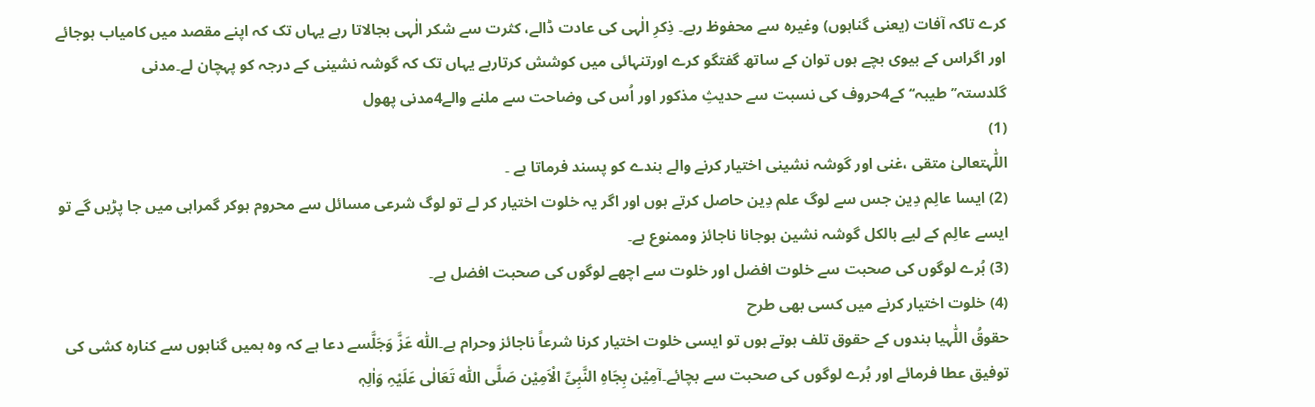کرے تاکہ آفات (یعنی گناہوں) وغیرہ سے محفوظ رہے۔ ذِکرِ الٰہی کی عادت ڈالے، کثرت سے شکر الٰہی بجالاتا رہے یہاں تک کہ اپنے مقصد میں کامیاب ہوجائے اور اگراس کے بیوی بچے ہوں توان کے ساتھ گفتگو کرے اورتنہائی میں کوشش کرتارہے یہاں تک کہ گوشہ نشینی کے درجہ کو پہچان لے۔مدنی گلدستہ’’طیبہ‘‘کے4حروف کی نسبت سے حدیثِ مذکور اور اُس کی وضاحت سے ملنے والے4مدنی پھول
(1)
اللّٰہتعالیٰ متقی ،غنی اور گوشہ نشینی اختیار کرنے والے بندے کو پسند فرماتا ہے ۔
(2) ایسا عالِم دِین جس سے لوگ علم دِین حاصل کرتے ہوں اور اگر یہ خلوت اختیار کر لے تو لوگ شرعی مسائل سے محروم ہوکر گمراہی میں جا پڑیں گے تو ایسے عالِم کے لیے بالکل گوشہ نشین ہوجانا ناجائز وممنوع ہے۔
(3) بُرے لوگوں کی صحبت سے خلوت افضل اور خلوت سے اچھے لوگوں کی صحبت افضل ہے۔
(4) خلوت اختیار کرنے میں کسی بھی طرح
حقوقُ اللّٰہیا بندوں کے حقوق تلف ہوتے ہوں تو ایسی خلوت اختیار کرنا شرعاً ناجائز وحرام ہے۔اللّٰہ عَزَّ وَجَلَّسے دعا ہے کہ وہ ہمیں گناہوں سے کنارہ کشی کی توفیق عطا فرمائے اور بُرے لوگوں کی صحبت سے بچائے۔آمِیْن بِجَاہِ النَّبِیِّ الْاَمِیْن صَلَّی اللّٰہ تَعَالٰی عَلَیْہِ وَاٰلِہٖ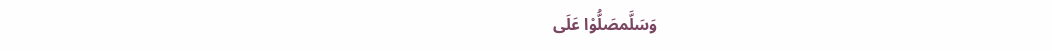وَسَلَّمصَلُّوْا عَلَی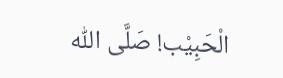الْحَبِیْب! صَلَّی اللّٰہ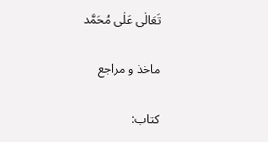تَعَالٰی عَلٰی مُحَمَّد

ماخذ و مراجع

کتاب: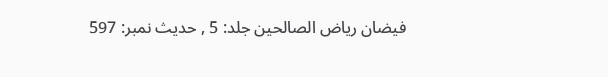فیضان ریاض الصالحین جلد: 5 , حدیث نمبر: 597